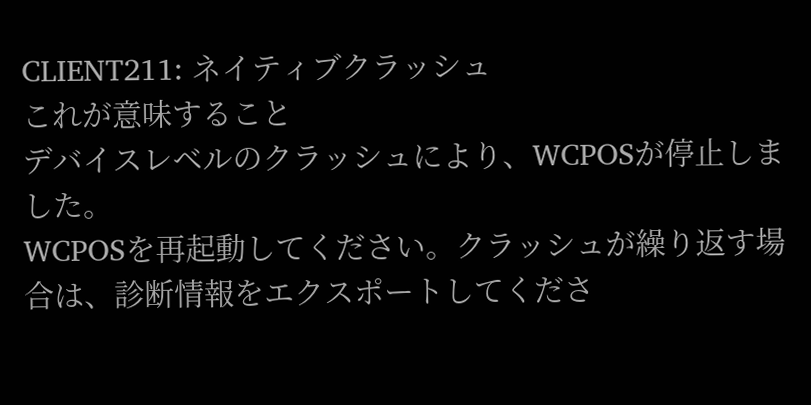CLIENT211: ネイティブクラッシュ
これが意味すること
デバイスレベルのクラッシュにより、WCPOSが停止しました。
WCPOSを再起動してください。クラッシュが繰り返す場合は、診断情報をエクスポートしてくださ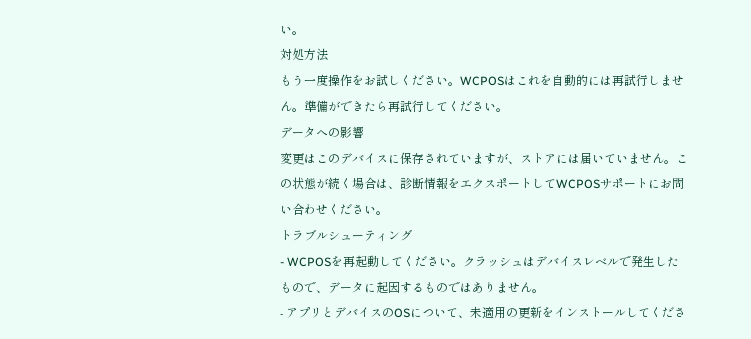い。
対処方法
もう一度操作をお試しください。WCPOSはこれを自動的には再試行しません。準備ができたら再試行してください。
データへの影響
変更はこのデバイスに保存されていますが、ストアには届いていません。この状態が続く場合は、診断情報をエクスポートしてWCPOSサポートにお問い合わせください。
トラブルシューティング
- WCPOSを再起動してください。クラッシュはデバイスレベルで発生したもので、データに起因するものではありません。
- アプリとデバイスのOSについて、未適用の更新をインストールしてくださ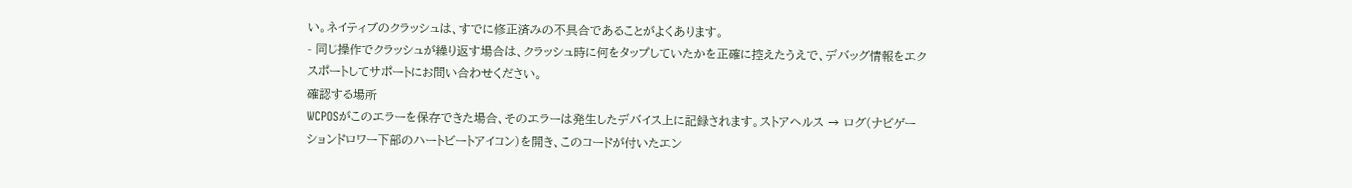い。ネイティブのクラッシュは、すでに修正済みの不具合であることがよくあります。
- 同じ操作でクラッシュが繰り返す場合は、クラッシュ時に何をタップしていたかを正確に控えたうえで、デバッグ情報をエクスポートしてサポートにお問い合わせください。
確認する場所
WCPOSがこのエラーを保存できた場合、そのエラーは発生したデバイス上に記録されます。ストアヘルス → ログ(ナビゲーションドロワー下部のハートビートアイコン)を開き、このコードが付いたエン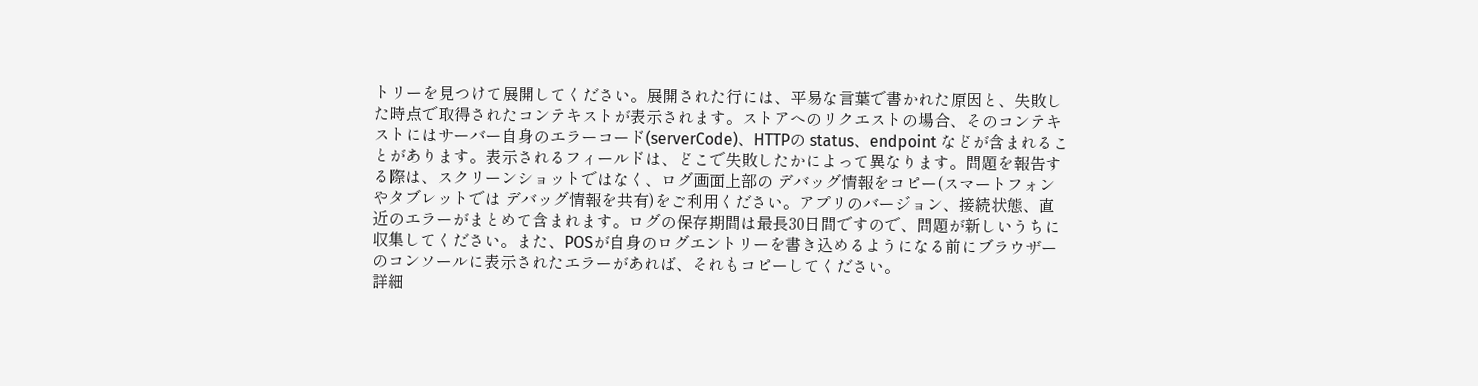トリーを見つけて展開してください。展開された行には、平易な言葉で書かれた原因と、失敗した時点で取得されたコンテキストが表示されます。ストアへのリクエストの場合、そのコンテキストにはサーバー自身のエラーコード(serverCode)、HTTPの status、endpoint などが含まれることがあります。表示されるフィールドは、どこで失敗したかによって異なります。問題を報告する際は、スクリーンショットではなく、ログ画面上部の デバッグ情報をコピー(スマートフォンやタブレットでは デバッグ情報を共有)をご利用ください。アプリのバージョン、接続状態、直近のエラーがまとめて含まれます。ログの保存期間は最長30日間ですので、問題が新しいうちに収集してください。また、POSが自身のログエントリーを書き込めるようになる前にブラウザーのコンソールに表示されたエラーがあれば、それもコピーしてください。
詳細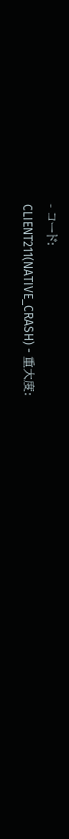- コード:
CLIENT211(NATIVE_CRASH) - 重大度: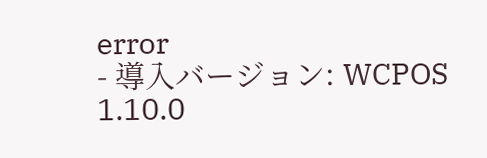error
- 導入バージョン: WCPOS 1.10.0